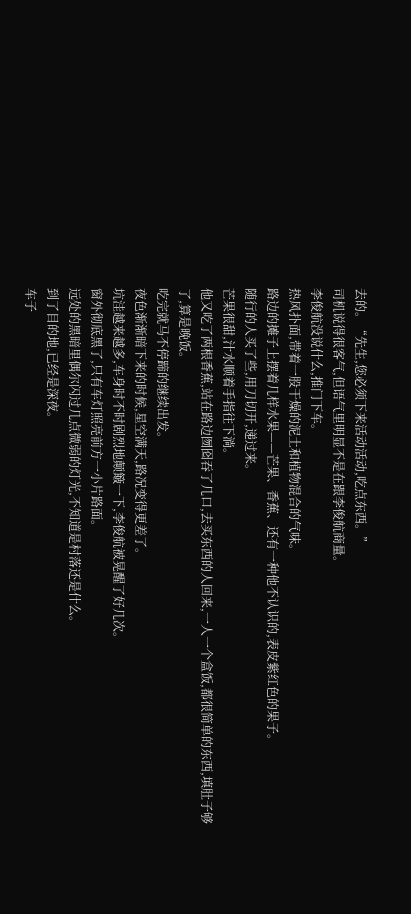去的。“先生,您必须下来活动活动,吃点东西。”
司机说得很客气,但语气里明显不是在跟李俊航商量。
李俊航没说什么,推门下车。
热风扑面,带着一股干燥的泥土和植物混合的气味。
路边的摊子上摆着几样水果——芒果、香蕉、还有一种他不认识的,表皮紫红色的果子。
随行的人买了些,用刀切开,递过来。
芒果很甜,汁水顺着手指往下淌。
他又吃了两根香蕉,站在路边囫囵吞了几口,去买东西的人回来,一人一个盒饭,都很简单的东西,填肚子够了,算是晚饭。
吃完就马不停蹄的继续出发。
夜色渐渐暗下来的时候,星空满天,路况变得更差了。
坑洼越来越多,车身时不时剧烈地颠簸一下,李俊航被晃醒了好几次。
窗外彻底黑了,只有车灯照亮前方一小片路面。
远处的黑暗里偶尔闪过几点微弱的灯光,不知道是村落还是什么。
到了目的地,已经是深夜。
车子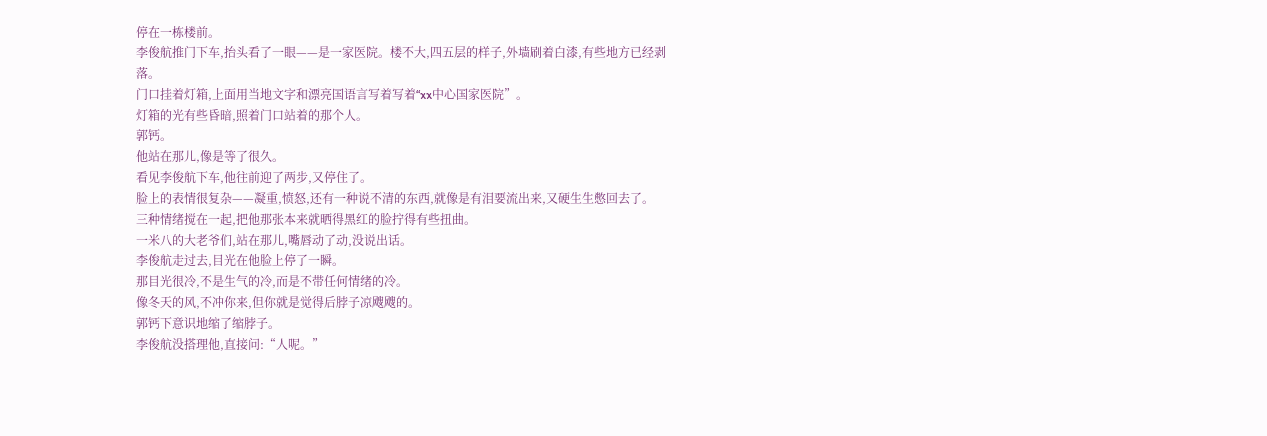停在一栋楼前。
李俊航推门下车,抬头看了一眼——是一家医院。楼不大,四五层的样子,外墙刷着白漆,有些地方已经剥落。
门口挂着灯箱,上面用当地文字和漂亮国语言写着写着“xx中心国家医院”。
灯箱的光有些昏暗,照着门口站着的那个人。
郭钙。
他站在那儿,像是等了很久。
看见李俊航下车,他往前迎了两步,又停住了。
脸上的表情很复杂——凝重,愤怒,还有一种说不清的东西,就像是有泪要流出来,又硬生生憋回去了。
三种情绪搅在一起,把他那张本来就晒得黑红的脸拧得有些扭曲。
一米八的大老爷们,站在那儿,嘴唇动了动,没说出话。
李俊航走过去,目光在他脸上停了一瞬。
那目光很冷,不是生气的冷,而是不带任何情绪的冷。
像冬天的风,不冲你来,但你就是觉得后脖子凉飕飕的。
郭钙下意识地缩了缩脖子。
李俊航没搭理他,直接问:“人呢。”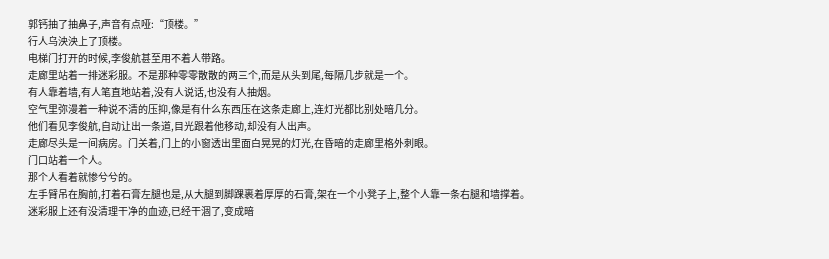郭钙抽了抽鼻子,声音有点哑:“顶楼。”
行人乌泱泱上了顶楼。
电梯门打开的时候,李俊航甚至用不着人带路。
走廊里站着一排迷彩服。不是那种零零散散的两三个,而是从头到尾,每隔几步就是一个。
有人靠着墙,有人笔直地站着,没有人说话,也没有人抽烟。
空气里弥漫着一种说不清的压抑,像是有什么东西压在这条走廊上,连灯光都比别处暗几分。
他们看见李俊航,自动让出一条道,目光跟着他移动,却没有人出声。
走廊尽头是一间病房。门关着,门上的小窗透出里面白晃晃的灯光,在昏暗的走廊里格外刺眼。
门口站着一个人。
那个人看着就惨兮兮的。
左手臂吊在胸前,打着石膏左腿也是,从大腿到脚踝裹着厚厚的石膏,架在一个小凳子上,整个人靠一条右腿和墙撑着。
迷彩服上还有没清理干净的血迹,已经干涸了,变成暗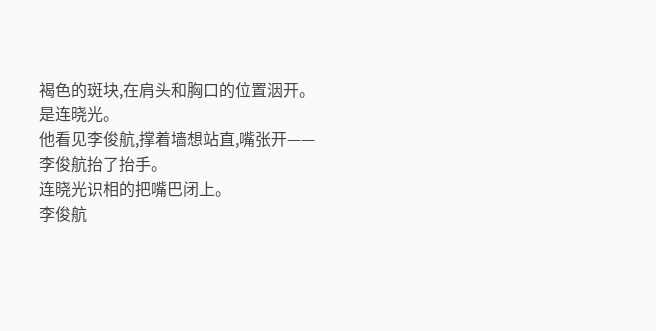褐色的斑块,在肩头和胸口的位置洇开。
是连晓光。
他看见李俊航,撑着墙想站直,嘴张开——
李俊航抬了抬手。
连晓光识相的把嘴巴闭上。
李俊航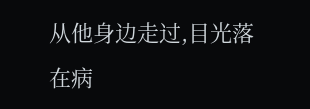从他身边走过,目光落在病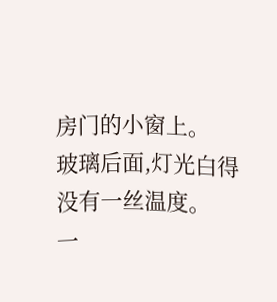房门的小窗上。
玻璃后面,灯光白得没有一丝温度。
一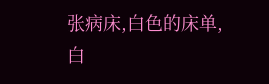张病床,白色的床单,白